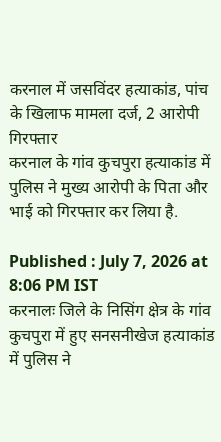करनाल में जसविंदर हत्याकांड, पांच के खिलाफ मामला दर्ज, 2 आरोपी गिरफ्तार
करनाल के गांव कुचपुरा हत्याकांड में पुलिस ने मुख्य आरोपी के पिता और भाई को गिरफ्तार कर लिया है.

Published : July 7, 2026 at 8:06 PM IST
करनालः जिले के निसिंग क्षेत्र के गांव कुचपुरा में हुए सनसनीखेज हत्याकांड में पुलिस ने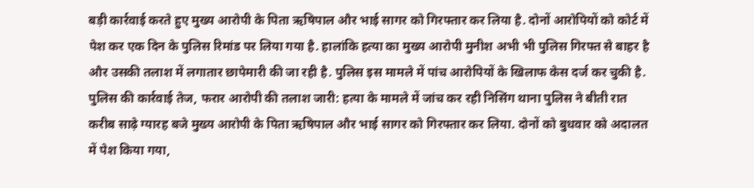बड़ी कार्रवाई करते हुए मुख्य आरोपी के पिता ऋषिपाल और भाई सागर को गिरफ्तार कर लिया है. दोनों आरोपियों को कोर्ट में पेश कर एक दिन के पुलिस रिमांड पर लिया गया है. हालांकि हत्या का मुख्य आरोपी मुनीश अभी भी पुलिस गिरफ्त से बाहर है और उसकी तलाश में लगातार छापेमारी की जा रही है. पुलिस इस मामले में पांच आरोपियों के खिलाफ केस दर्ज कर चुकी है.
पुलिस की कार्रवाई तेज, फरार आरोपी की तलाश जारी: हत्या के मामले में जांच कर रही निसिंग थाना पुलिस ने बीती रात करीब साढ़े ग्यारह बजे मुख्य आरोपी के पिता ऋषिपाल और भाई सागर को गिरफ्तार कर लिया. दोनों को बुधवार को अदालत में पेश किया गया,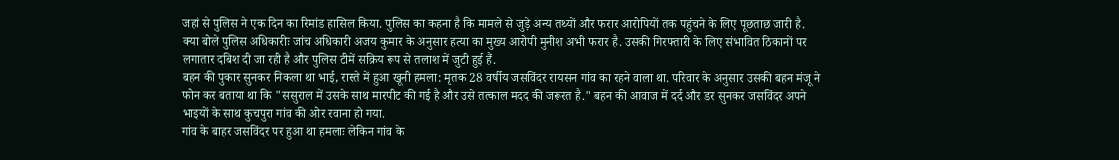जहां से पुलिस ने एक दिन का रिमांड हासिल किया. पुलिस का कहना है कि मामले से जुड़े अन्य तथ्यों और फरार आरोपियों तक पहुंचने के लिए पूछताछ जारी है.
क्या बोले पुलिस अधिकारीः जांच अधिकारी अजय कुमार के अनुसार हत्या का मुख्य आरोपी मुनीश अभी फरार है. उसकी गिरफ्तारी के लिए संभावित ठिकानों पर लगातार दबिश दी जा रही है और पुलिस टीमें सक्रिय रूप से तलाश में जुटी हुई हैं.
बहन की पुकार सुनकर निकला था भाई, रास्ते में हुआ खूनी हमला: मृतक 28 वर्षीय जसविंदर रायसन गांव का रहने वाला था. परिवार के अनुसार उसकी बहन मंजू ने फोन कर बताया था कि "ससुराल में उसके साथ मारपीट की गई है और उसे तत्काल मदद की जरूरत है." बहन की आवाज में दर्द और डर सुनकर जसविंदर अपने भाइयों के साथ कुचपुरा गांव की ओर रवाना हो गया.
गांव के बाहर जसविंदर पर हुआ था हमलाः लेकिन गांव के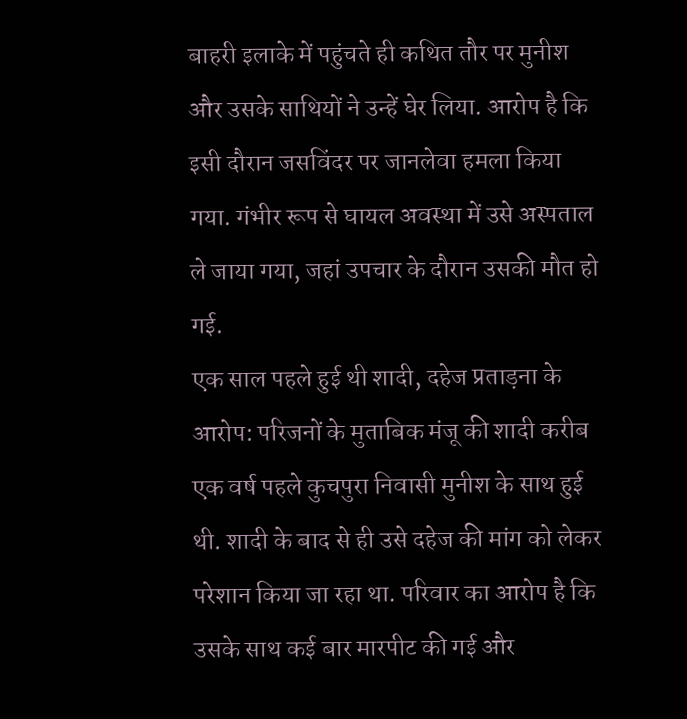बाहरी इलाके में पहुंचते ही कथित तौर पर मुनीश और उसके साथियों ने उन्हें घेर लिया. आरोप है कि इसी दौरान जसविंदर पर जानलेवा हमला किया गया. गंभीर रूप से घायल अवस्था में उसे अस्पताल ले जाया गया, जहां उपचार के दौरान उसकी मौत हो गई.
एक साल पहले हुई थी शादी, दहेज प्रताड़ना के आरोप: परिजनों के मुताबिक मंजू की शादी करीब एक वर्ष पहले कुचपुरा निवासी मुनीश के साथ हुई थी. शादी के बाद से ही उसे दहेज की मांग को लेकर परेशान किया जा रहा था. परिवार का आरोप है कि उसके साथ कई बार मारपीट की गई और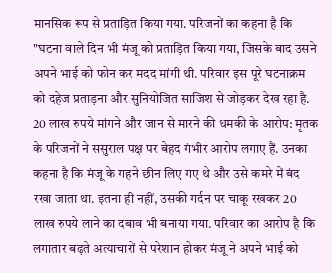मानसिक रूप से प्रताड़ित किया गया. परिजनों का कहना है कि "घटना वाले दिन भी मंजू को प्रताड़ित किया गया, जिसके बाद उसने अपने भाई को फोन कर मदद मांगी थी. परिवार इस पूरे घटनाक्रम को दहेज प्रताड़ना और सुनियोजित साजिश से जोड़कर देख रहा है.
20 लाख रुपये मांगने और जान से मारने की धमकी के आरोप: मृतक के परिजनों ने ससुराल पक्ष पर बेहद गंभीर आरोप लगाए हैं. उनका कहना है कि मंजू के गहने छीन लिए गए थे और उसे कमरे में बंद रखा जाता था. इतना ही नहीं, उसकी गर्दन पर चाकू रखकर 20 लाख रुपये लाने का दबाव भी बनाया गया. परिवार का आरोप है कि लगातार बढ़ते अत्याचारों से परेशान होकर मंजू ने अपने भाई को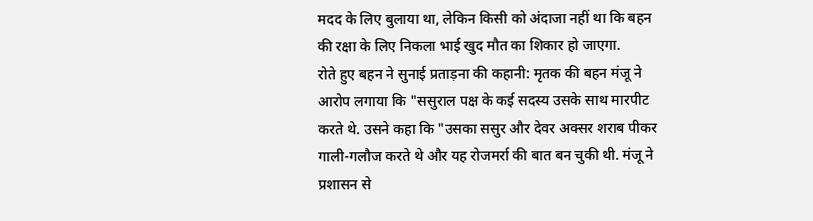मदद के लिए बुलाया था, लेकिन किसी को अंदाजा नहीं था कि बहन की रक्षा के लिए निकला भाई खुद मौत का शिकार हो जाएगा.
रोते हुए बहन ने सुनाई प्रताड़ना की कहानी: मृतक की बहन मंजू ने आरोप लगाया कि "ससुराल पक्ष के कई सदस्य उसके साथ मारपीट करते थे. उसने कहा कि "उसका ससुर और देवर अक्सर शराब पीकर गाली-गलौज करते थे और यह रोजमर्रा की बात बन चुकी थी. मंजू ने प्रशासन से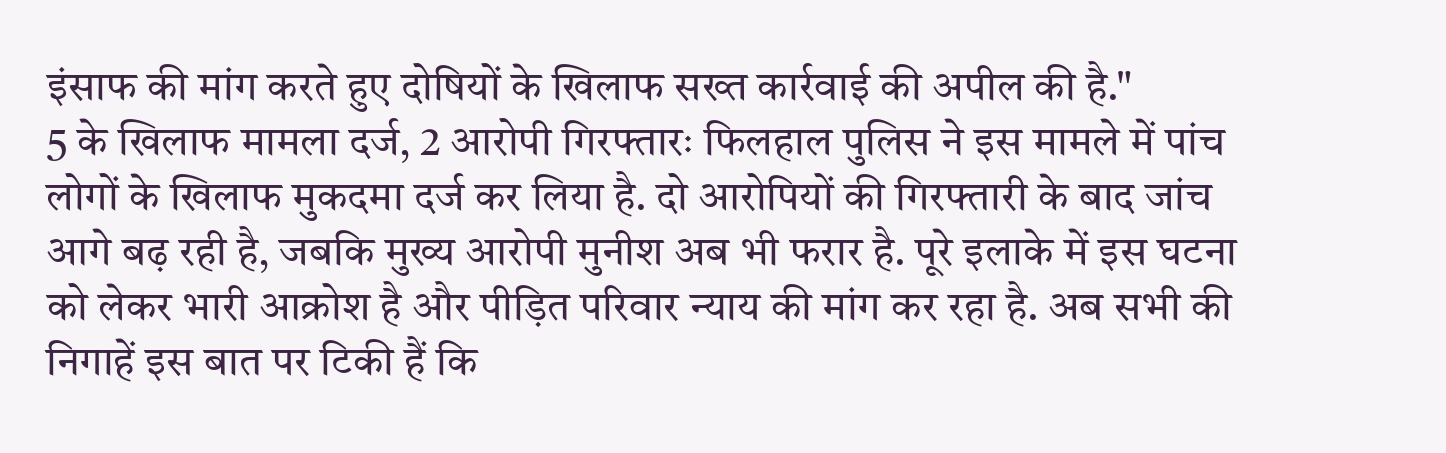इंसाफ की मांग करते हुए दोषियों के खिलाफ सख्त कार्रवाई की अपील की है."
5 के खिलाफ मामला दर्ज, 2 आरोपी गिरफ्तारः फिलहाल पुलिस ने इस मामले में पांच लोगों के खिलाफ मुकदमा दर्ज कर लिया है. दो आरोपियों की गिरफ्तारी के बाद जांच आगे बढ़ रही है, जबकि मुख्य आरोपी मुनीश अब भी फरार है. पूरे इलाके में इस घटना को लेकर भारी आक्रोश है और पीड़ित परिवार न्याय की मांग कर रहा है. अब सभी की निगाहें इस बात पर टिकी हैं कि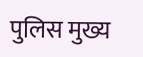पुलिस मुख्य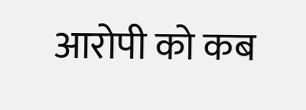आरोपी को कब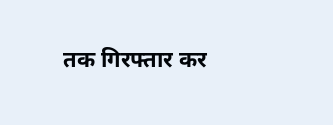तक गिरफ्तार कर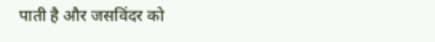पाती है और जसविंदर को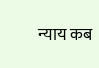न्याय कब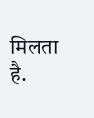मिलता है.